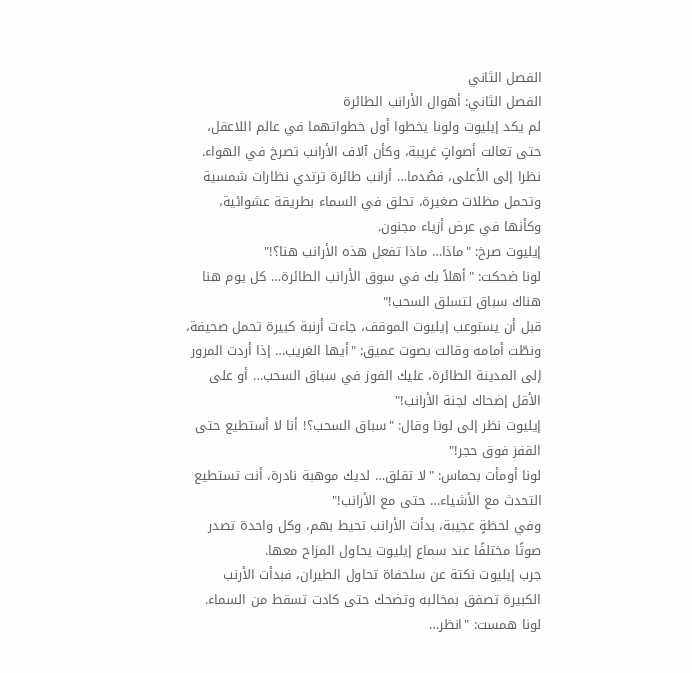الفصل الثاني
الفصل الثاني: أهوال الأرانب الطائرة
لم يكد إيليوت ولونا يخطوا أول خطواتهما في عالم اللاعقل، حتى تعالت أصواتٍ غريبة، وكأن آلاف الأرانب تصرخ في الهواء.
نظرا إلى الأعلى، فصُدما… أرانب طائرة ترتدي نظارات شمسية وتحمل مظلات صغيرة، تحلق في السماء بطريقة عشوائية، وكأنها في عرض أزياء مجنون.
إيليوت صرخ: "ماذا… ماذا تفعل هذه الأرانب هنا؟!"
لونا ضحكت: "أهلاً بك في سوق الأرانب الطائرة… كل يوم هنا هناك سباق لتسلق السحب!"
قبل أن يستوعب إيليوت الموقف، جاءت أرنبة كبيرة تحمل صحيفة، ونطّت أمامه وقالت بصوت عميق: "أيها الغريب… إذا أردت المرور إلى المدينة الطائرة، عليك الفوز في سباق السحب… أو على الأقل إضحاك لجنة الأرانب!"
إيليوت نظر إلى لونا وقال: "سباق السحب؟! أنا لا أستطيع حتى القفز فوق حجر!"
لونا أومأت بحماس: "لا تقلق… لديك موهبة نادرة، أنت تستطيع التحدث مع الأشياء… حتى مع الأرانب!"
وفي لحظةٍ عجيبة، بدأت الأرانب تحيط بهم، وكل واحدة تصدر صوتًا مختلفًا عند سماع إيليوت يحاول المزاح معها.
جرب إيليوت نكتة عن سلحفاة تحاول الطيران، فبدأت الأرنب الكبيرة تصفق بمخالبه وتضحك حتى كادت تسقط من السماء.
لونا همست: "انظر…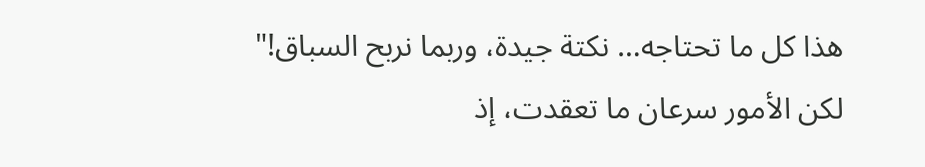هذا كل ما تحتاجه… نكتة جيدة، وربما نربح السباق!"
لكن الأمور سرعان ما تعقدت، إذ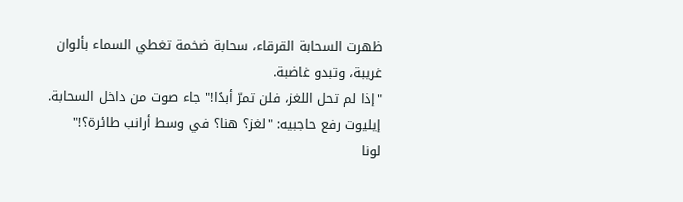ظهرت السحابة القرقاء، سحابة ضخمة تغطي السماء بألوان غريبة، وتبدو غاضبة.
"إذا لم تحل اللغز، فلن تمرّ أبدًا!" جاء صوت من داخل السحابة.
إيليوت رفع حاجبيه: "لغز؟ هنا؟ في وسط أرانب طائرة؟!"
لونا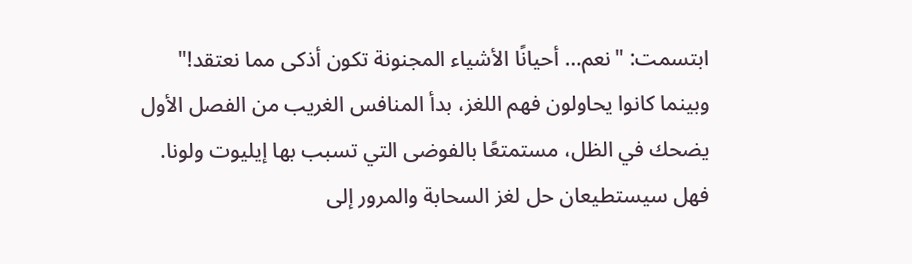ابتسمت: "نعم… أحيانًا الأشياء المجنونة تكون أذكى مما نعتقد!"
وبينما كانوا يحاولون فهم اللغز، بدأ المنافس الغريب من الفصل الأول يضحك في الظل، مستمتعًا بالفوضى التي تسبب بها إيليوت ولونا.
فهل سيستطيعان حل لغز السحابة والمرور إلى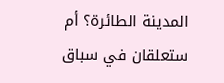المدينة الطائرة؟ أم ستعلقان في سباق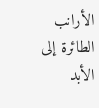الأرانب الطائرة إلى الأبد